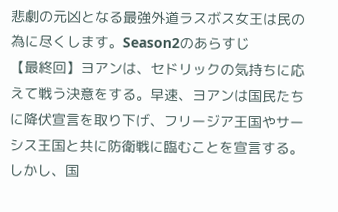悲劇の元凶となる最強外道ラスボス女王は民の為に尽くします。Season2のあらすじ
【最終回】ヨアンは、セドリックの気持ちに応えて戦う決意をする。早速、ヨアンは国民たちに降伏宣言を取り下げ、フリージア王国やサーシス王国と共に防衛戦に臨むことを宣言する。しかし、国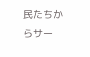民たちからサー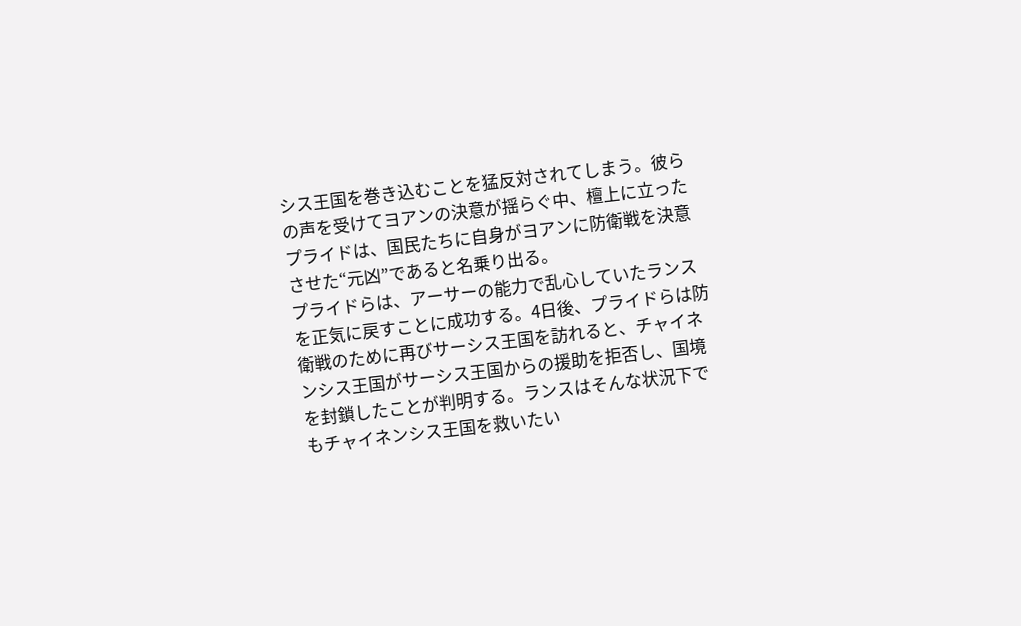シス王国を巻き込むことを猛反対されてしまう。彼らの声を受けてヨアンの決意が揺らぐ中、檀上に立ったプライドは、国民たちに自身がヨアンに防衛戦を決意させた“元凶”であると名乗り出る。
プライドらは、アーサーの能力で乱心していたランスを正気に戻すことに成功する。4日後、プライドらは防衛戦のために再びサーシス王国を訪れると、チャイネンシス王国がサーシス王国からの援助を拒否し、国境を封鎖したことが判明する。ランスはそんな状況下でもチャイネンシス王国を救いたい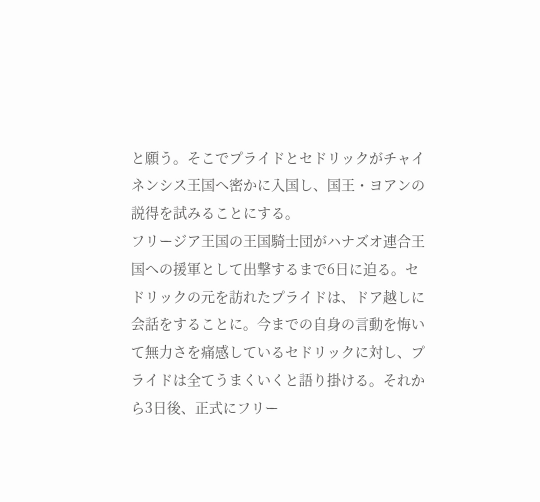と願う。そこでプライドとセドリックがチャイネンシス王国へ密かに入国し、国王・ヨアンの説得を試みることにする。
フリージア王国の王国騎士団がハナズオ連合王国への援軍として出撃するまで6日に迫る。セドリックの元を訪れたプライドは、ドア越しに会話をすることに。今までの自身の言動を悔いて無力さを痛感しているセドリックに対し、プライドは全てうまくいくと語り掛ける。それから3日後、正式にフリー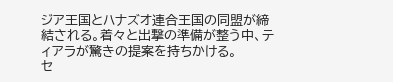ジア王国とハナズオ連合王国の同盟が締結される。着々と出撃の準備が整う中、ティアラが驚きの提案を持ちかける。
セ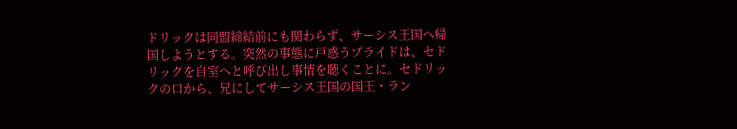ドリックは同盟締結前にも関わらず、サーシス王国へ帰国しようとする。突然の事態に戸惑うプライドは、セドリックを自室へと呼び出し事情を聴くことに。セドリックの口から、兄にしてサーシス王国の国王・ラン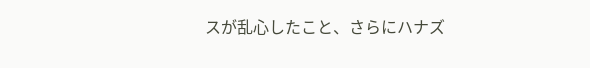スが乱心したこと、さらにハナズ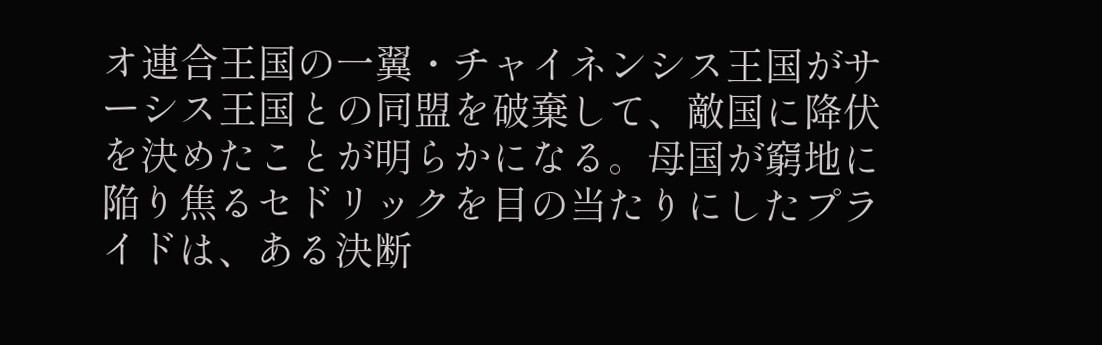オ連合王国の一翼・チャイネンシス王国がサーシス王国との同盟を破棄して、敵国に降伏を決めたことが明らかになる。母国が窮地に陥り焦るセドリックを目の当たりにしたプライドは、ある決断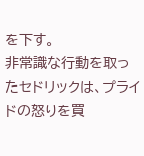を下す。
非常識な行動を取ったセドリックは、プライドの怒りを買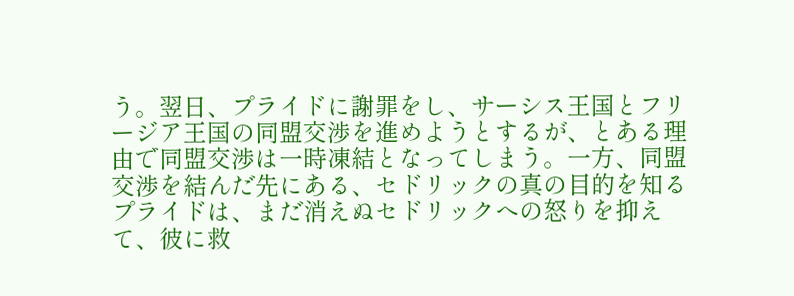う。翌日、プライドに謝罪をし、サーシス王国とフリージア王国の同盟交渉を進めようとするが、とある理由で同盟交渉は一時凍結となってしまう。一方、同盟交渉を結んだ先にある、セドリックの真の目的を知るプライドは、まだ消えぬセドリックへの怒りを抑えて、彼に救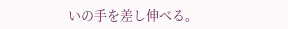いの手を差し伸べる。